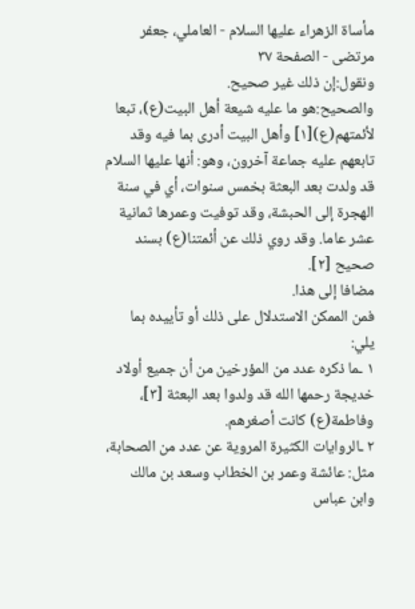مأساة الزهراء عليها السلام - العاملي، جعفر مرتضى - الصفحة ٣٧
ونقول:إن ذلك غير صحيح.
والصحيح:هو ما عليه شيعة أهل البيت(ع)، تبعا لأئمتهم(ع)[١] وأهل البيت أدرى بما فيه وقد تابعهم عليه جماعة آخرون، وهو: أنها عليها السلام قد ولدت بعد البعثة بخمس سنوات، أي في سنة الهجرة إلى الحبشة، وقد توفيت وعمرها ثمانية عشر عاما. وقد روي ذلك عن أئمتنا(ع) بسند صحيح [٢].
مضافا إلى هذا.
فمن الممكن الاستدلال على ذلك أو تأييده بما يلي:
١ ـما ذكره عدد من المؤرخين من أن جميع أولاد خديجة رحمها الله قد ولدوا بعد البعثة [٣]، وفاطمة(ع) كانت أصغرهم.
٢ ـالروايات الكثيرة المروية عن عدد من الصحابة، مثل: عائشة وعمر بن الخطاب وسعد بن مالك وابن عباس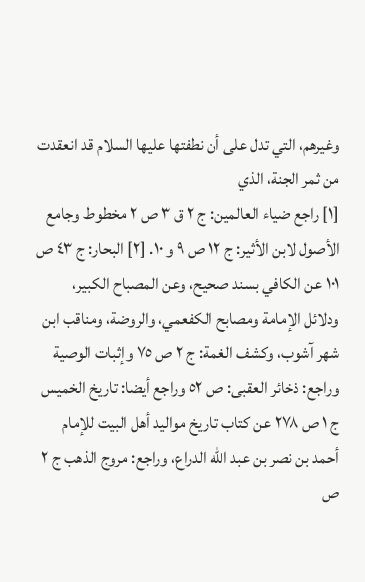وغيرهم، التي تدل على أن نطفتها عليها السلام قد انعقدت من ثمر الجنة، الذي
[١] راجع ضياء العالمين: ج ٢ ق ٣ ص ٢ مخطوط وجامع الأصول لابن الأثير: ج ١٢ ص ٩ و ١٠. [٢] البحار: ج ٤٣ ص ١٠١ عن الكافي بسند صحيح، وعن المصباح الكبير، ودلائل الإمامة ومصابح الكفعمي، والروضة، ومناقب ابن شهر آشوب، وكشف الغمة: ج ٢ ص ٧٥ وإثبات الوصية وراجع: ذخائر العقبى: ص ٥٢ وراجع أيضا: تاريخ الخميس ج ١ ص ٢٧٨ عن كتاب تاريخ مواليد أهل البيت للإمام أحمد بن نصر بن عبد الله الدراع، وراجع: مروج الذهب ج ٢ ص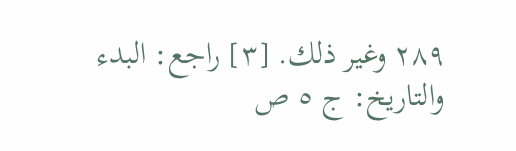٢٨٩ وغير ذلك. [٣] راجع: البدء والتاريخ: ج ٥ ص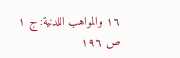١٦ والمواهب اللدنية: ج ١ ص ١٩٦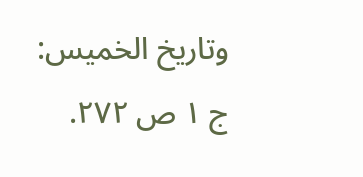وتاريخ الخميس: ج ١ ص ٢٧٢.